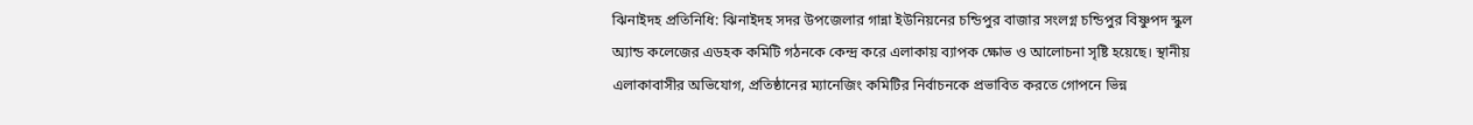ঝিনাইদহ প্রতিনিধি: ঝিনাইদহ সদর উপজেলার গান্না ইউনিয়নের চন্ডিপুর বাজার সংলগ্ন চন্ডিপুর বিষ্ণুপদ স্কুল অ্যান্ড কলেজের এডহক কমিটি গঠনকে কেন্দ্র করে এলাকায় ব্যাপক ক্ষোভ ও আলোচনা সৃষ্টি হয়েছে। স্থানীয় এলাকাবাসীর অভিযোগ, প্রতিষ্ঠানের ম্যানেজিং কমিটির নির্বাচনকে প্রভাবিত করতে গোপনে ভিন্ন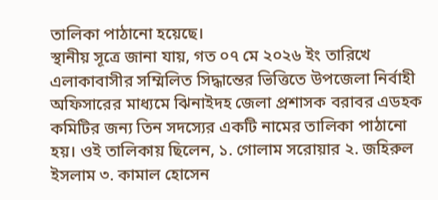তালিকা পাঠানো হয়েছে।
স্থানীয় সূত্রে জানা যায়, গত ০৭ মে ২০২৬ ইং তারিখে এলাকাবাসীর সম্মিলিত সিদ্ধান্তের ভিত্তিতে উপজেলা নির্বাহী অফিসারের মাধ্যমে ঝিনাইদহ জেলা প্রশাসক বরাবর এডহক কমিটির জন্য তিন সদস্যের একটি নামের তালিকা পাঠানো হয়। ওই তালিকায় ছিলেন, ১. গোলাম সরোয়ার ২. জহিরুল ইসলাম ৩. কামাল হোসেন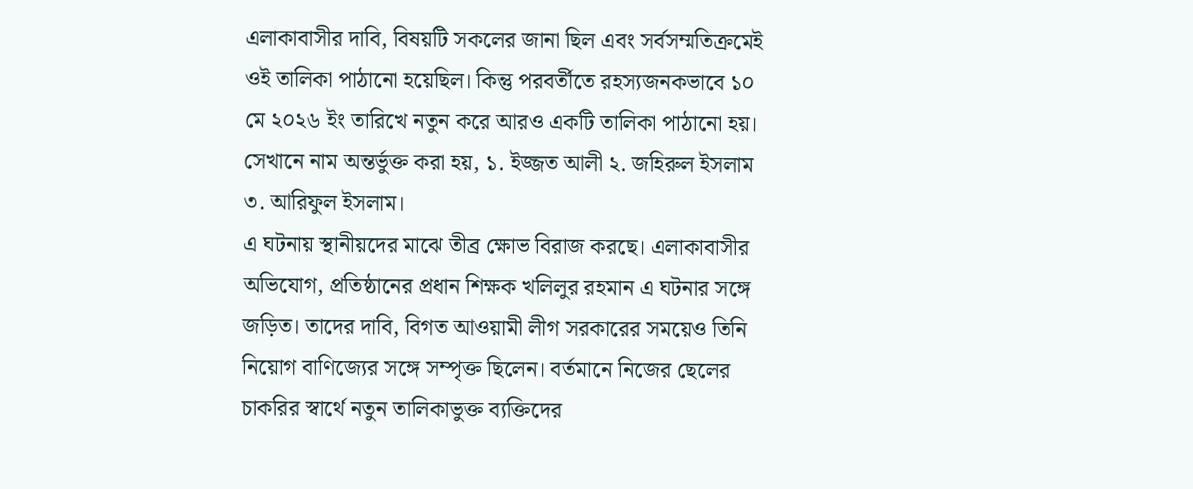এলাকাবাসীর দাবি, বিষয়টি সকলের জানা ছিল এবং সর্বসম্মতিক্রমেই ওই তালিকা পাঠানো হয়েছিল। কিন্তু পরবর্তীতে রহস্যজনকভাবে ১০ মে ২০২৬ ইং তারিখে নতুন করে আরও একটি তালিকা পাঠানো হয়। সেখানে নাম অন্তর্ভুক্ত করা হয়, ১. ইজ্জত আলী ২. জহিরুল ইসলাম ৩. আরিফুল ইসলাম।
এ ঘটনায় স্থানীয়দের মাঝে তীব্র ক্ষোভ বিরাজ করছে। এলাকাবাসীর অভিযোগ, প্রতিষ্ঠানের প্রধান শিক্ষক খলিলুর রহমান এ ঘটনার সঙ্গে জড়িত। তাদের দাবি, বিগত আওয়ামী লীগ সরকারের সময়েও তিনি নিয়োগ বাণিজ্যের সঙ্গে সম্পৃক্ত ছিলেন। বর্তমানে নিজের ছেলের চাকরির স্বার্থে নতুন তালিকাভুক্ত ব্যক্তিদের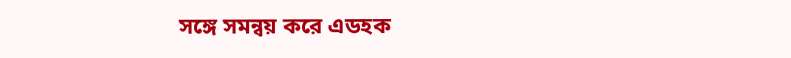সঙ্গে সমন্বয় করে এডহক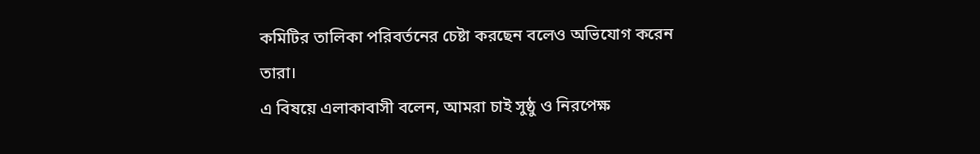কমিটির তালিকা পরিবর্তনের চেষ্টা করছেন বলেও অভিযোগ করেন তারা।
এ বিষয়ে এলাকাবাসী বলেন, আমরা চাই সুষ্ঠু ও নিরপেক্ষ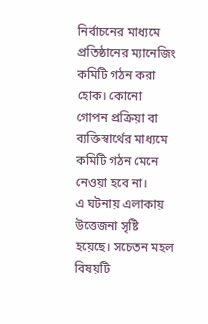নির্বাচনের মাধ্যমে প্রতিষ্ঠানের ম্যানেজিং কমিটি গঠন করা হোক। কোনো গোপন প্রক্রিয়া বা ব্যক্তিস্বার্থের মাধ্যমে কমিটি গঠন মেনে নেওয়া হবে না।
এ ঘটনায় এলাকায় উত্তেজনা সৃষ্টি হয়েছে। সচেতন মহল বিষয়টি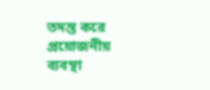তদন্ত করে প্রয়োজনীয় ব্যবস্থা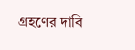গ্রহণের দাবি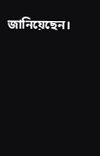জানিয়েছেন।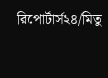রিপোর্টার্স২৪/মিতু